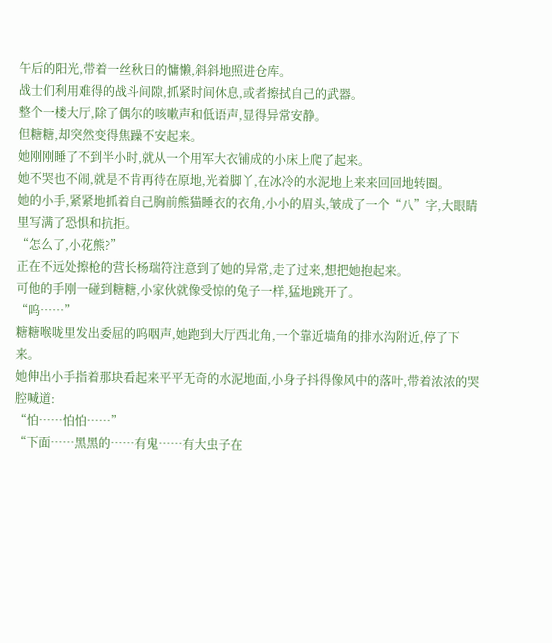午后的阳光,带着一丝秋日的慵懒,斜斜地照进仓库。
战士们利用难得的战斗间隙,抓紧时间休息,或者擦拭自己的武器。
整个一楼大厅,除了偶尔的咳嗽声和低语声,显得异常安静。
但糖糖,却突然变得焦躁不安起来。
她刚刚睡了不到半小时,就从一个用军大衣铺成的小床上爬了起来。
她不哭也不闹,就是不肯再待在原地,光着脚丫,在冰冷的水泥地上来来回回地转圈。
她的小手,紧紧地抓着自己胸前熊猫睡衣的衣角,小小的眉头,皱成了一个“八”字,大眼睛里写满了恐惧和抗拒。
“怎么了,小花熊?”
正在不远处擦枪的营长杨瑞符注意到了她的异常,走了过来,想把她抱起来。
可他的手刚一碰到糖糖,小家伙就像受惊的兔子一样,猛地跳开了。
“呜……”
糖糖喉咙里发出委屈的呜咽声,她跑到大厅西北角,一个靠近墙角的排水沟附近,停了下来。
她伸出小手指着那块看起来平平无奇的水泥地面,小身子抖得像风中的落叶,带着浓浓的哭腔喊道:
“怕……怕怕……”
“下面……黑黑的……有鬼……有大虫子在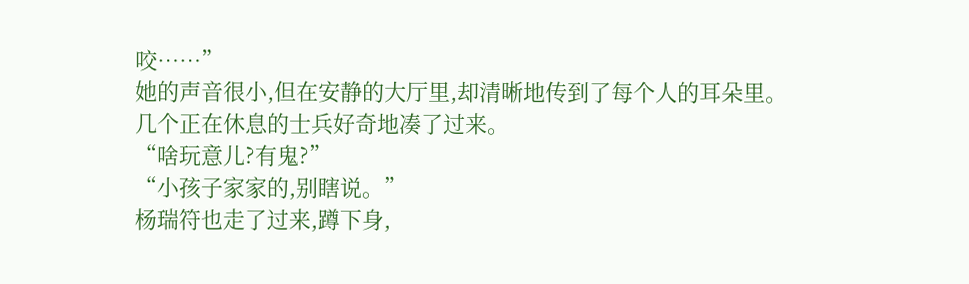咬……”
她的声音很小,但在安静的大厅里,却清晰地传到了每个人的耳朵里。
几个正在休息的士兵好奇地凑了过来。
“啥玩意儿?有鬼?”
“小孩子家家的,别瞎说。”
杨瑞符也走了过来,蹲下身,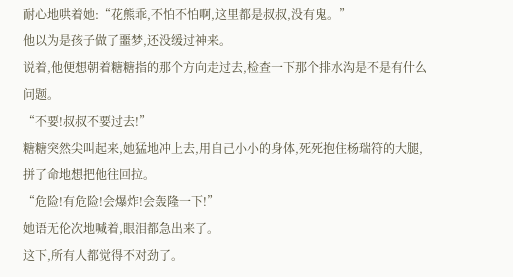耐心地哄着她:“花熊乖,不怕不怕啊,这里都是叔叔,没有鬼。”
他以为是孩子做了噩梦,还没缓过神来。
说着,他便想朝着糖糖指的那个方向走过去,检查一下那个排水沟是不是有什么问题。
“不要!叔叔不要过去!”
糖糖突然尖叫起来,她猛地冲上去,用自己小小的身体,死死抱住杨瑞符的大腿,拼了命地想把他往回拉。
“危险!有危险!会爆炸!会轰隆一下!”
她语无伦次地喊着,眼泪都急出来了。
这下,所有人都觉得不对劲了。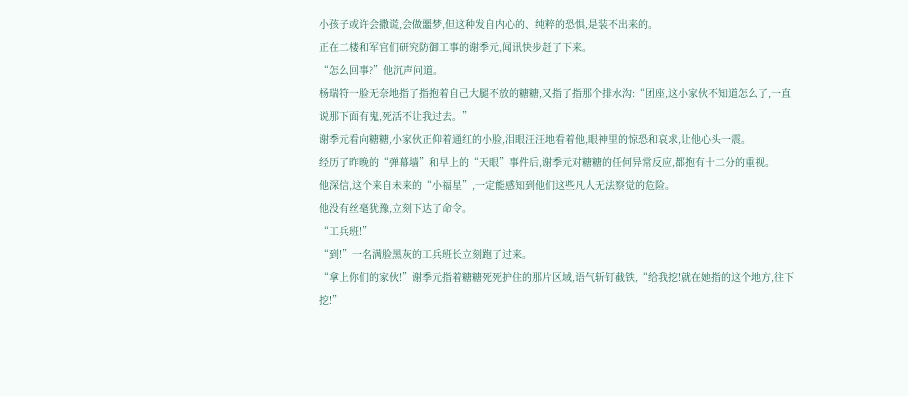小孩子或许会撒谎,会做噩梦,但这种发自内心的、纯粹的恐惧,是装不出来的。
正在二楼和军官们研究防御工事的谢季元,闻讯快步赶了下来。
“怎么回事?”他沉声问道。
杨瑞符一脸无奈地指了指抱着自己大腿不放的糖糖,又指了指那个排水沟:“团座,这小家伙不知道怎么了,一直说那下面有鬼,死活不让我过去。”
谢季元看向糖糖,小家伙正仰着通红的小脸,泪眼汪汪地看着他,眼神里的惊恐和哀求,让他心头一震。
经历了昨晚的“弹幕墙”和早上的“天眼”事件后,谢季元对糖糖的任何异常反应,都抱有十二分的重视。
他深信,这个来自未来的“小福星”,一定能感知到他们这些凡人无法察觉的危险。
他没有丝毫犹豫,立刻下达了命令。
“工兵班!”
“到!”一名满脸黑灰的工兵班长立刻跑了过来。
“拿上你们的家伙!”谢季元指着糖糖死死护住的那片区域,语气斩钉截铁,“给我挖!就在她指的这个地方,往下挖!”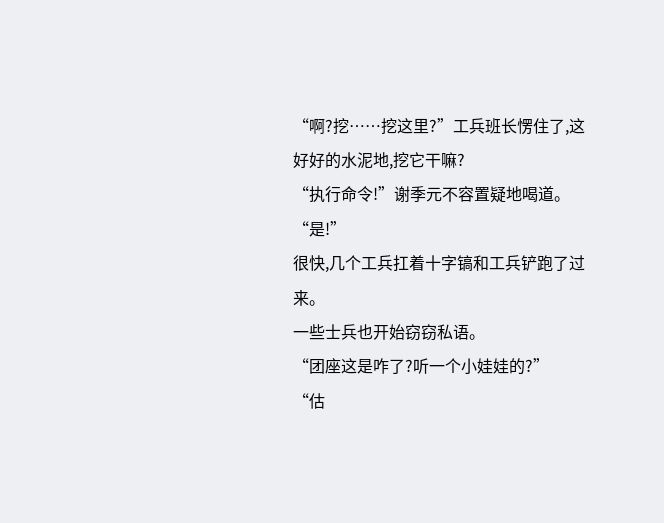“啊?挖……挖这里?”工兵班长愣住了,这好好的水泥地,挖它干嘛?
“执行命令!”谢季元不容置疑地喝道。
“是!”
很快,几个工兵扛着十字镐和工兵铲跑了过来。
一些士兵也开始窃窃私语。
“团座这是咋了?听一个小娃娃的?”
“估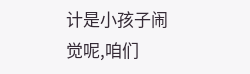计是小孩子闹觉呢,咱们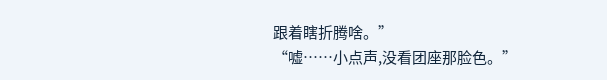跟着瞎折腾啥。”
“嘘……小点声,没看团座那脸色。”